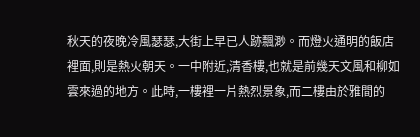秋天的夜晚冷風瑟瑟,大街上早已人跡飄渺。而燈火通明的飯店裡面,則是熱火朝天。一中附近,清香樓,也就是前幾天文風和柳如雲來過的地方。此時,一樓裡一片熱烈景象,而二樓由於雅間的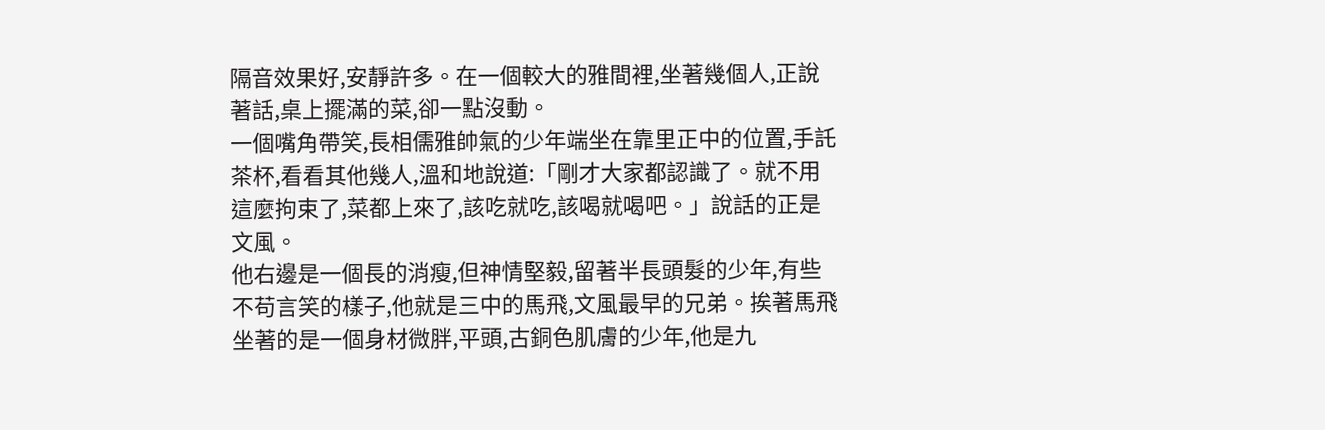隔音效果好,安靜許多。在一個較大的雅間裡,坐著幾個人,正說著話,桌上擺滿的菜,卻一點沒動。
一個嘴角帶笑,長相儒雅帥氣的少年端坐在靠里正中的位置,手託茶杯,看看其他幾人,溫和地說道:「剛才大家都認識了。就不用這麼拘束了,菜都上來了,該吃就吃,該喝就喝吧。」說話的正是文風。
他右邊是一個長的消瘦,但神情堅毅,留著半長頭髮的少年,有些不苟言笑的樣子,他就是三中的馬飛,文風最早的兄弟。挨著馬飛坐著的是一個身材微胖,平頭,古銅色肌膚的少年,他是九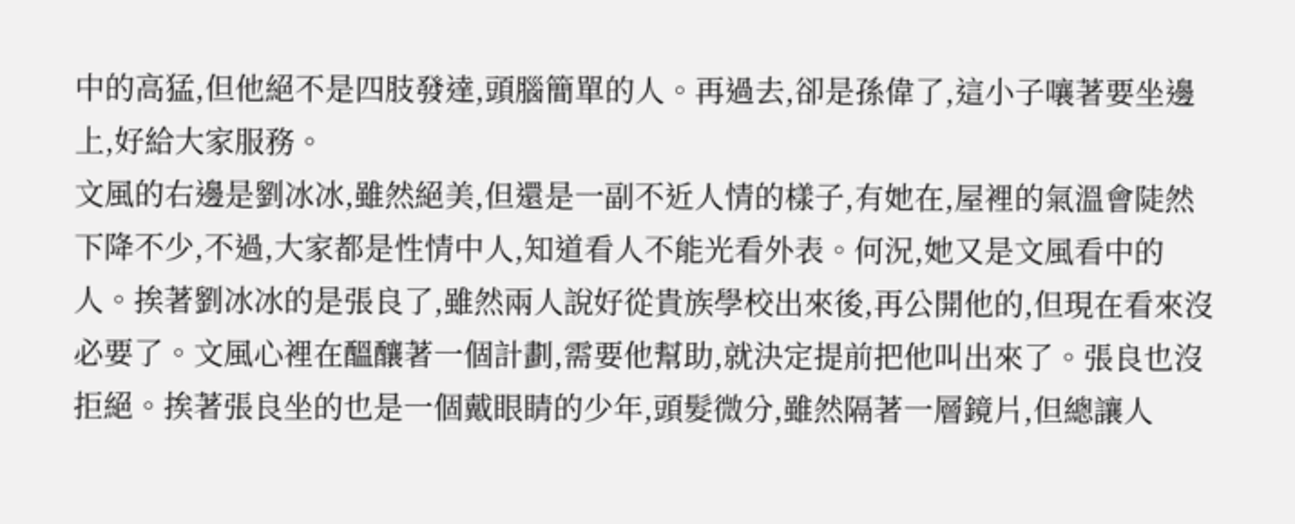中的高猛,但他絕不是四肢發達,頭腦簡單的人。再過去,卻是孫偉了,這小子嚷著要坐邊上,好給大家服務。
文風的右邊是劉冰冰,雖然絕美,但還是一副不近人情的樣子,有她在,屋裡的氣溫會陡然下降不少,不過,大家都是性情中人,知道看人不能光看外表。何況,她又是文風看中的人。挨著劉冰冰的是張良了,雖然兩人說好從貴族學校出來後,再公開他的,但現在看來沒必要了。文風心裡在醞釀著一個計劃,需要他幫助,就決定提前把他叫出來了。張良也沒拒絕。挨著張良坐的也是一個戴眼睛的少年,頭髮微分,雖然隔著一層鏡片,但總讓人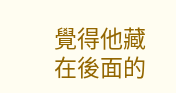覺得他藏在後面的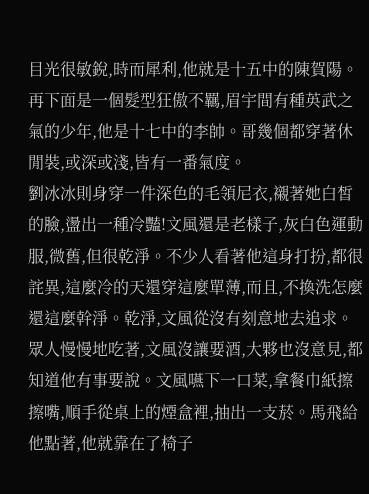目光很敏銳,時而犀利,他就是十五中的陳賀陽。再下面是一個髮型狂傲不羈,眉宇間有種英武之氣的少年,他是十七中的李帥。哥幾個都穿著休閒裝,或深或淺,皆有一番氣度。
劉冰冰則身穿一件深色的毛領尼衣,襯著她白皙的臉,盪出一種冷豔!文風還是老樣子,灰白色運動服,微舊,但很乾淨。不少人看著他這身打扮,都很詫異,這麼冷的天還穿這麼單薄,而且,不換洗怎麼還這麼幹淨。乾淨,文風從沒有刻意地去追求。
眾人慢慢地吃著,文風沒讓要酒,大夥也沒意見,都知道他有事要說。文風嚥下一口菜,拿餐巾紙擦擦嘴,順手從桌上的煙盒裡,抽出一支菸。馬飛給他點著,他就靠在了椅子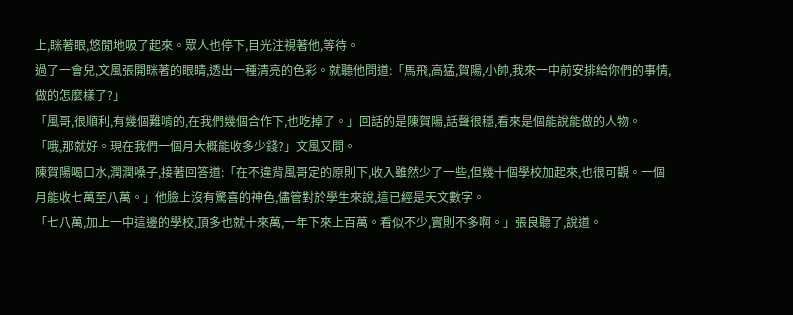上,眯著眼,悠閒地吸了起來。眾人也停下,目光注視著他,等待。
過了一會兒,文風張開眯著的眼睛,透出一種清亮的色彩。就聽他問道:「馬飛,高猛,賀陽,小帥,我來一中前安排給你們的事情,做的怎麼樣了?」
「風哥,很順利,有幾個難啃的,在我們幾個合作下,也吃掉了。」回話的是陳賀陽,話聲很穩,看來是個能說能做的人物。
「哦,那就好。現在我們一個月大概能收多少錢?」文風又問。
陳賀陽喝口水,潤潤嗓子,接著回答道:「在不違背風哥定的原則下,收入雖然少了一些,但幾十個學校加起來,也很可觀。一個月能收七萬至八萬。」他臉上沒有驚喜的神色,儘管對於學生來說,這已經是天文數字。
「七八萬,加上一中這邊的學校,頂多也就十來萬,一年下來上百萬。看似不少,實則不多啊。」張良聽了,說道。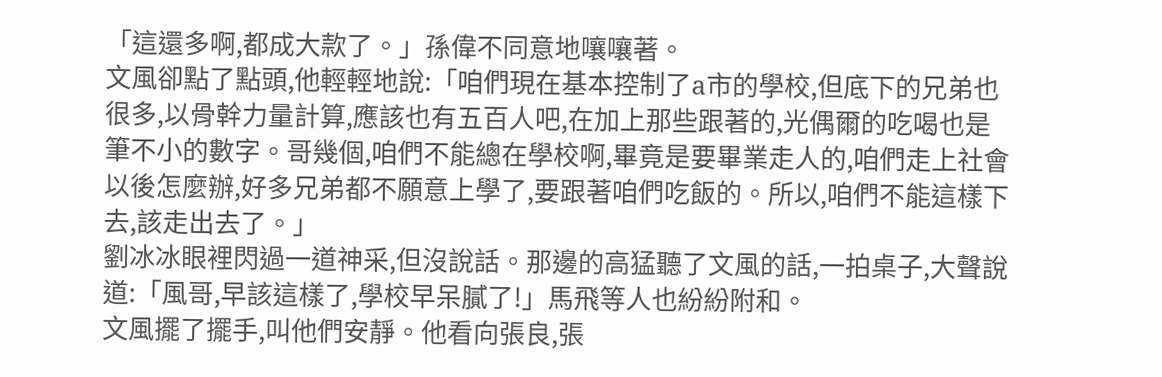「這還多啊,都成大款了。」孫偉不同意地嚷嚷著。
文風卻點了點頭,他輕輕地說:「咱們現在基本控制了a市的學校,但底下的兄弟也很多,以骨幹力量計算,應該也有五百人吧,在加上那些跟著的,光偶爾的吃喝也是筆不小的數字。哥幾個,咱們不能總在學校啊,畢竟是要畢業走人的,咱們走上社會以後怎麼辦,好多兄弟都不願意上學了,要跟著咱們吃飯的。所以,咱們不能這樣下去,該走出去了。」
劉冰冰眼裡閃過一道神采,但沒說話。那邊的高猛聽了文風的話,一拍桌子,大聲說道:「風哥,早該這樣了,學校早呆膩了!」馬飛等人也紛紛附和。
文風擺了擺手,叫他們安靜。他看向張良,張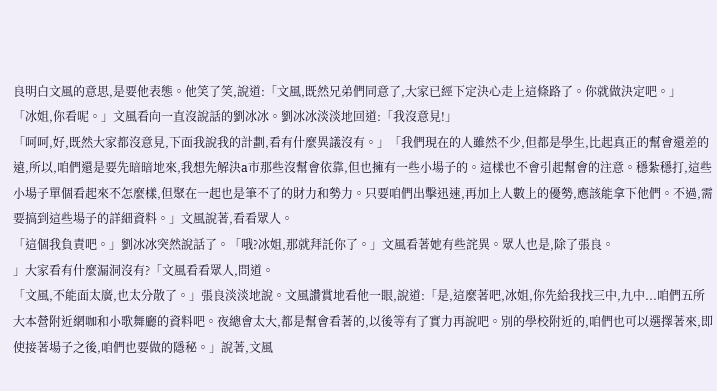良明白文風的意思,是要他表態。他笑了笑,說道:「文風,既然兄弟們同意了,大家已經下定決心走上這條路了。你就做決定吧。」
「冰姐,你看呢。」文風看向一直沒說話的劉冰冰。劉冰冰淡淡地回道:「我沒意見!」
「呵呵,好,既然大家都沒意見,下面我說我的計劃,看有什麼異議沒有。」「我們現在的人雖然不少,但都是學生,比起真正的幫會還差的遠,所以,咱們還是要先暗暗地來,我想先解決a市那些沒幫會依靠,但也擁有一些小場子的。這樣也不會引起幫會的注意。穩紮穩打,這些小場子單個看起來不怎麼樣,但聚在一起也是筆不了的財力和勢力。只要咱們出擊迅速,再加上人數上的優勢,應該能拿下他們。不過,需要搞到這些場子的詳細資料。」文風說著,看看眾人。
「這個我負責吧。」劉冰冰突然說話了。「哦?冰姐,那就拜託你了。」文風看著她有些詫異。眾人也是,除了張良。
」大家看有什麼漏洞沒有?「文風看看眾人,問道。
「文風,不能面太廣,也太分散了。」張良淡淡地說。文風讚賞地看他一眼,說道:「是,這麼著吧,冰姐,你先給我找三中,九中...咱們五所大本營附近網咖和小歌舞廳的資料吧。夜總會太大,都是幫會看著的,以後等有了實力再說吧。別的學校附近的,咱們也可以選擇著來,即使接著場子之後,咱們也要做的隱秘。」說著,文風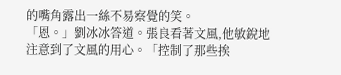的嘴角露出一絲不易察覺的笑。
「恩。」劉冰冰答道。張良看著文風,他敏銳地注意到了文風的用心。「控制了那些挨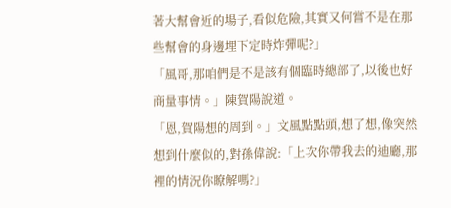著大幫會近的場子,看似危險,其實又何嘗不是在那些幫會的身邊埋下定時炸彈呢?」
「風哥,那咱們是不是該有個臨時總部了,以後也好商量事情。」陳賀陽說道。
「恩,賀陽想的周到。」文風點點頭,想了想,像突然想到什麼似的,對孫偉說:「上次你帶我去的迪廳,那裡的情況你瞭解嗎?」